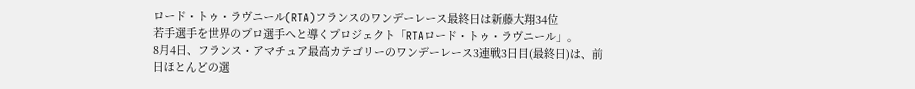ロード・トゥ・ラヴニール(RTA)フランスのワンデーレース最終日は新藤大翔34位
若手選手を世界のプロ選手へと導くプロジェクト「RTAロード・トゥ・ラヴニール」。
8月4日、フランス・アマチュア最高カテゴリーのワンデーレース3連戦3日目(最終日)は、前日ほとんどの選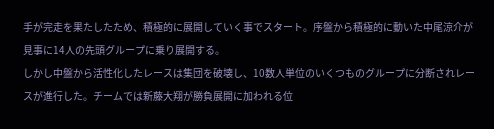手が完走を果たしたため、積極的に展開していく事でスタート。序盤から積極的に動いた中尾涼介が見事に14人の先頭グループに乗り展開する。
しかし中盤から活性化したレースは集団を破壊し、10数人単位のいくつものグループに分断されレースが進行した。チームでは新藤大翔が勝負展開に加われる位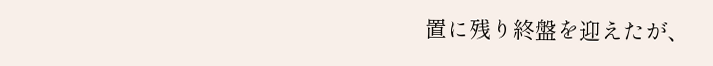置に残り終盤を迎えたが、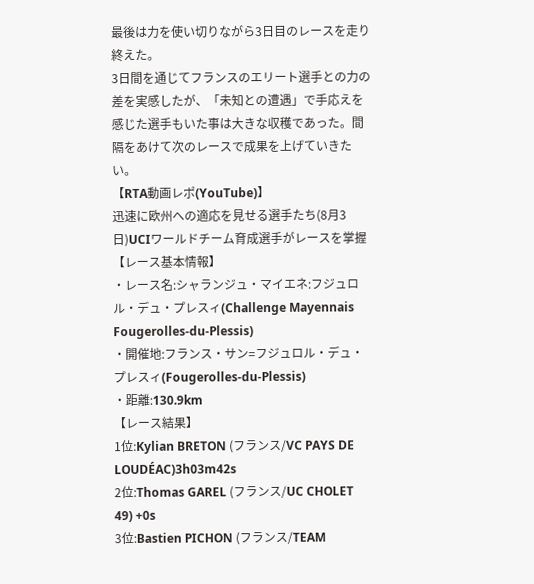最後は力を使い切りながら3日目のレースを走り終えた。
3日間を通じてフランスのエリート選手との力の差を実感したが、「未知との遭遇」で手応えを感じた選手もいた事は大きな収穫であった。間隔をあけて次のレースで成果を上げていきたい。
【RTA動画レポ(YouTube)】
迅速に欧州への適応を見せる選手たち(8月3日)UCIワールドチーム育成選手がレースを掌握
【レース基本情報】
・レース名:シャランジュ・マイエネ:フジュロル・デュ・プレスィ(Challenge Mayennais Fougerolles-du-Plessis)
・開催地:フランス・サン=フジュロル・デュ・プレスィ(Fougerolles-du-Plessis)
・距離:130.9km
【レース結果】
1位:Kylian BRETON (フランス/VC PAYS DE LOUDÉAC)3h03m42s
2位:Thomas GAREL (フランス/UC CHOLET 49) +0s
3位:Bastien PICHON (フランス/TEAM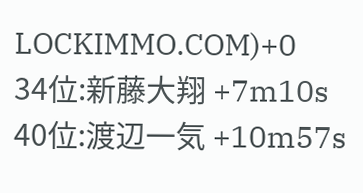LOCKIMMO.COM)+0
34位:新藤大翔 +7m10s
40位:渡辺一気 +10m57s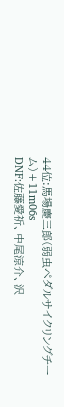44位:馬場慶三郎(弱虫ペダルサイクリングチーム)+11m06s
DNF:佐藤愛祈、中尾涼介、沢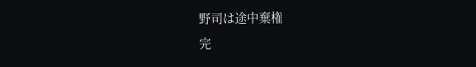野司は途中棄権
完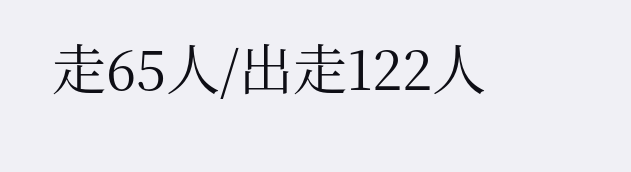走65人/出走122人